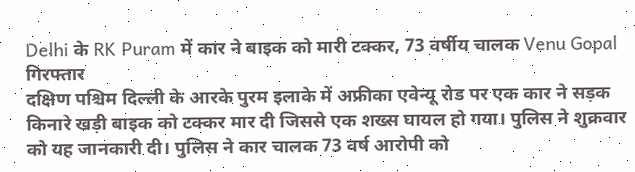Delhi के RK Puram में कार ने बाइक को मारी टक्कर, 73 वर्षीय चालक Venu Gopal गिरफ्तार
दक्षिण पश्चिम दिल्ली के आरके पुरम इलाके में अफ्रीका एवेन्यू रोड पर एक कार ने सड़क किनारे खड़ी बाइक को टक्कर मार दी जिससे एक शख्स घायल हो गया। पुलिस ने शुक्रवार को यह जानकारी दी। पुलिस ने कार चालक 73 वर्ष आरोपी को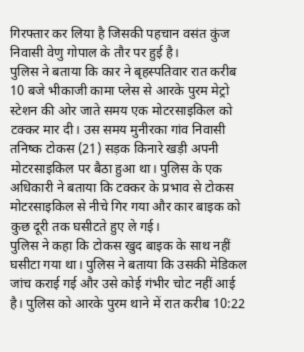गिरफ्तार कर लिया है जिसकी पहचान वसंत कुंज निवासी वेणु गोपाल के तौर पर हुई है।
पुलिस ने बताया कि कार ने बृहस्पतिवार रात करीब 10 बजे भीकाजी कामा प्लेस से आरके पुरम मेट्रो स्टेशन की ओर जाते समय एक मोटरसाइकिल को टक्कर मार दी। उस समय मुनीरका गांव निवासी तनिष्क टोकस (21) सड़क किनारे खड़ी अपनी मोटरसाइकिल पर बैठा हुआ था। पुलिस के एक अधिकारी ने बताया कि टक्कर के प्रभाव से टोकस मोटरसाइकिल से नीचे गिर गया और कार बाइक को कुछ दूरी तक घसीटते हुए ले गई।
पुलिस ने कहा कि टोकस खुद बाइक के साथ नहीं घसीटा गया था। पुलिस ने बताया कि उसकी मेडिकल जांच कराई गई और उसे कोई गंभीर चोट नहीं आई है। पुलिस को आरके पुरम थाने में रात करीब 10:22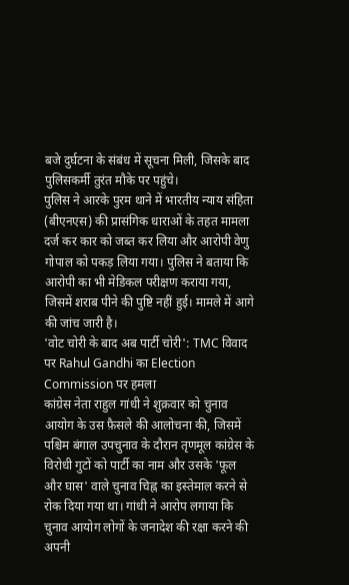बजे दुर्घटना के संबंध में सूचना मिली, जिसके बाद पुलिसकर्मी तुरंत मौके पर पहुंचे।
पुलिस ने आरके पुरम थाने में भारतीय न्याय संहिता (बीएनएस) की प्रासंगिक धाराओं के तहत मामला दर्ज कर कार को जब्त कर लिया और आरोपी वेणु गोपाल को पकड़ लिया गया। पुलिस ने बताया कि आरोपी का भी मेडिकल परीक्षण कराया गया, जिसमें शराब पीने की पुष्टि नहीं हुई। मामले में आगे की जांच जारी है।
'वोट चोरी के बाद अब पार्टी चोरी': TMC विवाद पर Rahul Gandhi का Election Commission पर हमला
कांग्रेस नेता राहुल गांधी ने शुक्रवार को चुनाव आयोग के उस फ़ैसले की आलोचना की, जिसमें पश्चिम बंगाल उपचुनाव के दौरान तृणमूल कांग्रेस के विरोधी गुटों को पार्टी का नाम और उसके 'फूल और घास' वाले चुनाव चिह्न का इस्तेमाल करने से रोक दिया गया था। गांधी ने आरोप लगाया कि चुनाव आयोग लोगों के जनादेश की रक्षा करने की अपनी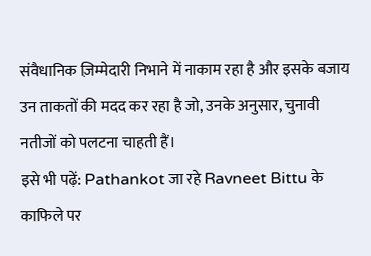संवैधानिक ज़िम्मेदारी निभाने में नाकाम रहा है और इसके बजाय उन ताकतों की मदद कर रहा है जो, उनके अनुसार, चुनावी नतीजों को पलटना चाहती हैं।
इसे भी पढ़ें: Pathankot जा रहे Ravneet Bittu के काफिले पर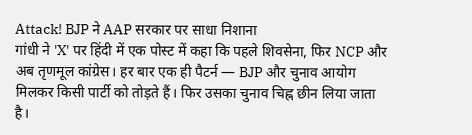Attack! BJP ने AAP सरकार पर साधा निशाना
गांधी ने 'X' पर हिंदी में एक पोस्ट में कहा कि पहले शिवसेना, फिर NCP और अब तृणमूल कांग्रेस। हर बार एक ही पैटर्न — BJP और चुनाव आयोग मिलकर किसी पार्टी को तोड़ते हैं। फिर उसका चुनाव चिह्न छीन लिया जाता है।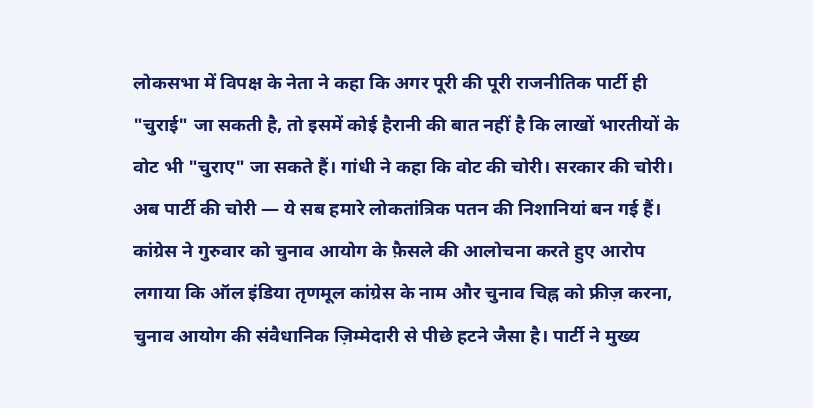लोकसभा में विपक्ष के नेता ने कहा कि अगर पूरी की पूरी राजनीतिक पार्टी ही "चुराई" जा सकती है, तो इसमें कोई हैरानी की बात नहीं है कि लाखों भारतीयों के वोट भी "चुराए" जा सकते हैं। गांधी ने कहा कि वोट की चोरी। सरकार की चोरी। अब पार्टी की चोरी — ये सब हमारे लोकतांत्रिक पतन की निशानियां बन गई हैं।
कांग्रेस ने गुरुवार को चुनाव आयोग के फ़ैसले की आलोचना करते हुए आरोप लगाया कि ऑल इंडिया तृणमूल कांग्रेस के नाम और चुनाव चिह्न को फ्रीज़ करना, चुनाव आयोग की संवैधानिक ज़िम्मेदारी से पीछे हटने जैसा है। पार्टी ने मुख्य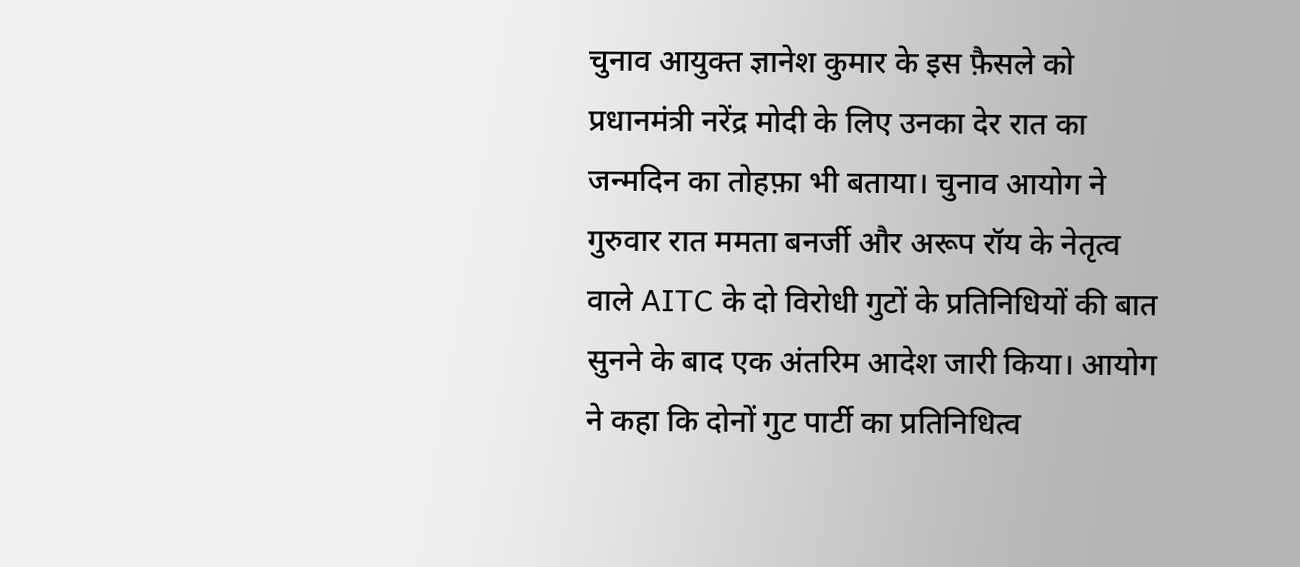चुनाव आयुक्त ज्ञानेश कुमार के इस फ़ैसले को प्रधानमंत्री नरेंद्र मोदी के लिए उनका देर रात का जन्मदिन का तोहफ़ा भी बताया। चुनाव आयोग ने गुरुवार रात ममता बनर्जी और अरूप रॉय के नेतृत्व वाले AITC के दो विरोधी गुटों के प्रतिनिधियों की बात सुनने के बाद एक अंतरिम आदेश जारी किया। आयोग ने कहा कि दोनों गुट पार्टी का प्रतिनिधित्व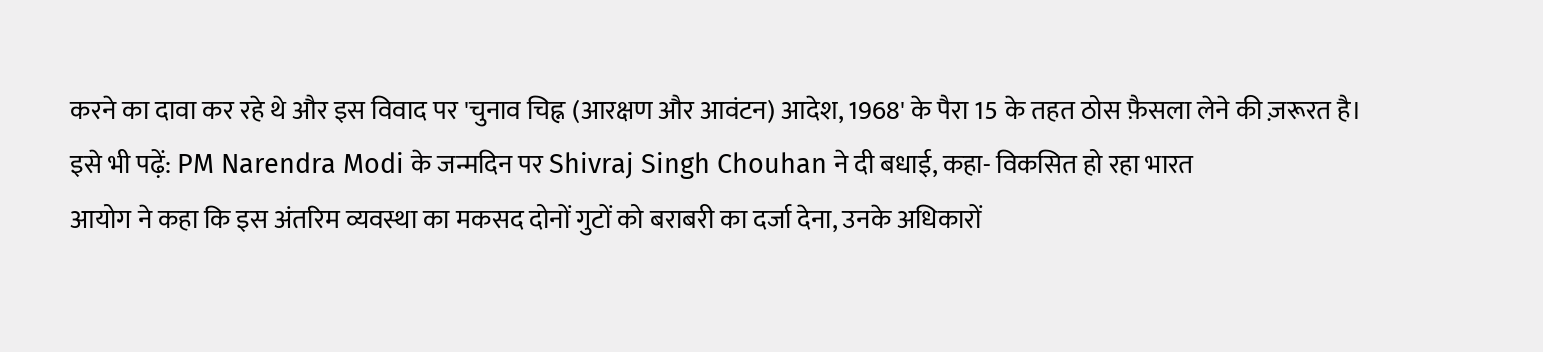करने का दावा कर रहे थे और इस विवाद पर 'चुनाव चिह्न (आरक्षण और आवंटन) आदेश, 1968' के पैरा 15 के तहत ठोस फ़ैसला लेने की ज़रूरत है।
इसे भी पढ़ें: PM Narendra Modi के जन्मदिन पर Shivraj Singh Chouhan ने दी बधाई, कहा- विकसित हो रहा भारत
आयोग ने कहा कि इस अंतरिम व्यवस्था का मकसद दोनों गुटों को बराबरी का दर्जा देना, उनके अधिकारों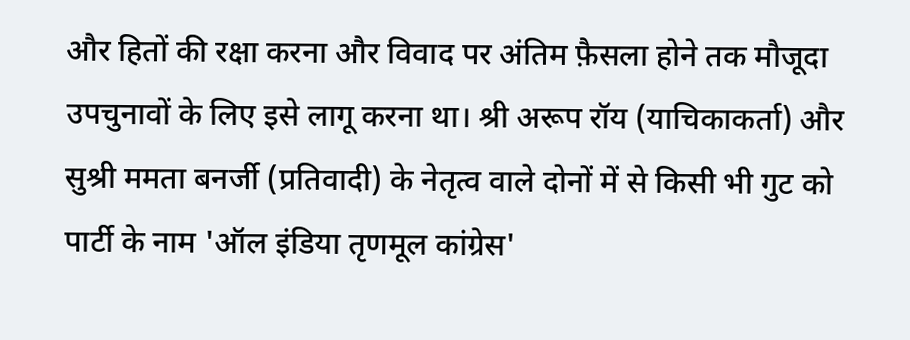और हितों की रक्षा करना और विवाद पर अंतिम फ़ैसला होने तक मौजूदा उपचुनावों के लिए इसे लागू करना था। श्री अरूप रॉय (याचिकाकर्ता) और सुश्री ममता बनर्जी (प्रतिवादी) के नेतृत्व वाले दोनों में से किसी भी गुट को पार्टी के नाम 'ऑल इंडिया तृणमूल कांग्रेस'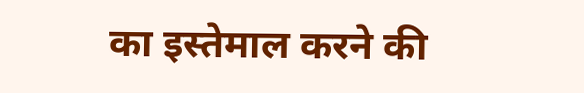का इस्तेमाल करने की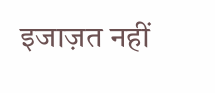इजाज़त नहीं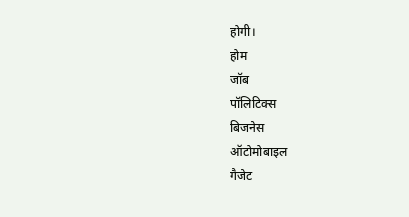होगी।
होम
जॉब
पॉलिटिक्स
बिजनेस
ऑटोमोबाइल
गैजेट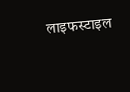लाइफस्टाइल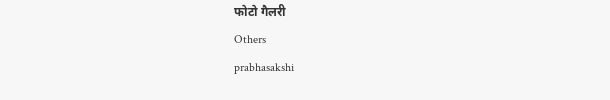फोटो गैलरी
Others
prabhasakshi